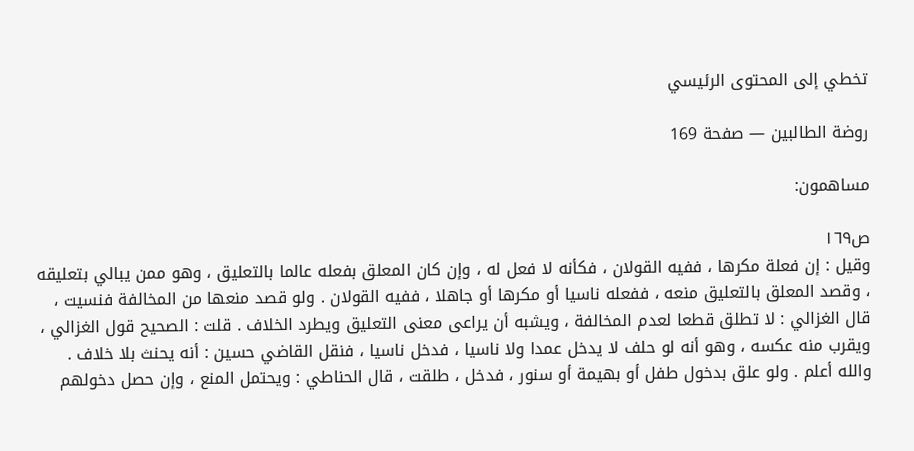تخطي إلى المحتوى الرئيسي

روضة الطالبين — صفحة 169

مساهمون:

ص١٦٩
وقيل : إن فعلة مكرها ، ففيه القولان ، فكأنه لا فعل له ، وإن كان المعلق بفعله عالما بالتعليق ، وهو ممن يبالي بتعليقه ، وقصد المعلق بالتعليق منعه ، ففعله ناسيا أو مكرها أو جاهلا ، ففيه القولان . ولو قصد منعها من المخالفة فنسيت ، قال الغزالي : لا تطلق قطعا لعدم المخالفة ، ويشبه أن يراعى معنى التعليق ويطرد الخلاف . قلت : الصحيح قول الغزالي ، ويقرب منه عكسه ، وهو أنه لو حلف لا يدخل عمدا ولا ناسيا ، فدخل ناسيا ، فنقل القاضي حسين : أنه يحنث بلا خلاف . والله أعلم . ولو علق بدخول طفل أو بهيمة أو سنور ، فدخل ، طلقت ، قال الحناطي : ويحتمل المنع ، وإن حصل دخولهم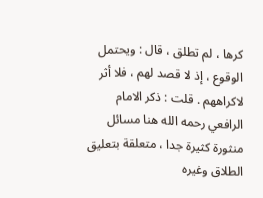كرها ، لم تطلق ، قال : ويحتمل الوقوع ، إذ لا قصد لهم ، فلا أثر لاكراههم . قلت : ذكر الامام الرافعي رحمه الله هنا مسائل منثورة كثيرة جدا ، متعلقة بتعليق الطلاق وغيره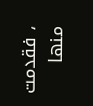، فقدمت منها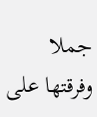جملا وفرقتها على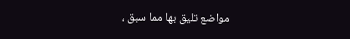مواضع تليق بها مما سبق ،